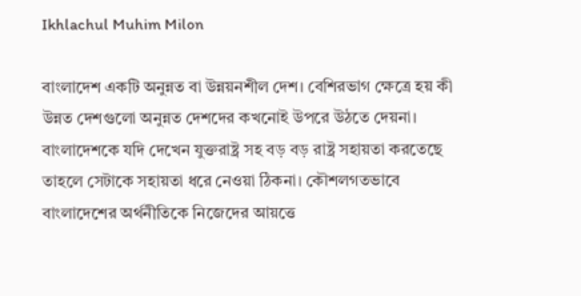Ikhlachul Muhim Milon

বাংলাদেশ একটি অনুন্নত বা উন্নয়নশীল দেশ। বেশিরভাগ ক্ষেত্রে হয় কী উন্নত দেশগুলো অনুন্নত দেশদের কখনোই উপরে উঠতে দেয়না। বাংলাদেশকে যদি দেখেন যুক্তরাষ্ট্র সহ বড় বড় রাষ্ট্র সহায়তা করতেছে তাহলে সেটাকে সহায়তা ধরে নেওয়া ঠিকনা। কৌশলগতভাবে বাংলাদেশের অর্থনীতিকে নিজেদের আয়ত্তে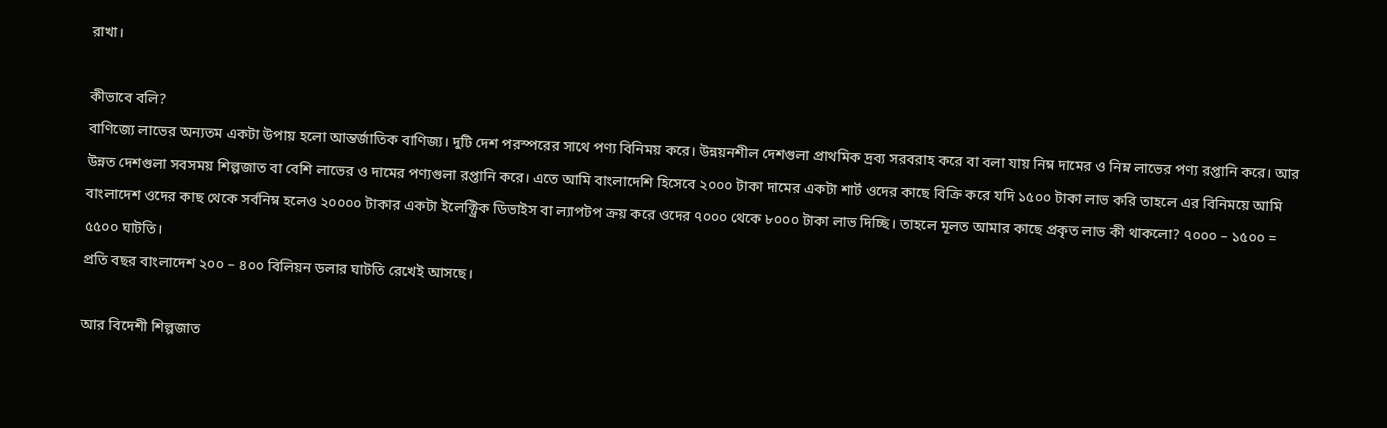রাখা।

কীভাবে বলি?
বাণিজ্যে লাভের অন্যতম একটা উপায় হলো আন্তর্জাতিক বাণিজ্য। দুটি দেশ পরস্পরের সাথে পণ্য বিনিময় করে। উন্নয়নশীল দেশগুলা প্রাথমিক দ্রব্য সরবরাহ করে বা বলা যায় নিম্ন দামের ও নিম্ন লাভের পণ্য রপ্তানি করে। আর উন্নত দেশগুলা সবসময় শিল্পজাত বা বেশি লাভের ও দামের পণ্যগুলা রপ্তানি করে। এতে আমি বাংলাদেশি হিসেবে ২০০০ টাকা দামের একটা শার্ট ওদের কাছে বিক্রি করে যদি ১৫০০ টাকা লাভ করি তাহলে এর বিনিময়ে আমি বাংলাদেশ ওদের কাছ থেকে সর্বনিম্ন হলেও ২০০০০ টাকার একটা ইলেক্ট্রিক ডিভাইস বা ল্যাপটপ ক্রয় করে ওদের ৭০০০ থেকে ৮০০০ টাকা লাভ দিচ্ছি। তাহলে মূলত আমার কাছে প্রকৃত লাভ কী থাকলো? ৭০০০ – ১৫০০ = ৫৫০০ ঘাটতি।
প্রতি বছর বাংলাদেশ ২০০ – ৪০০ বিলিয়ন ডলার ঘাটতি রেখেই আসছে।

আর বিদেশী শিল্পজাত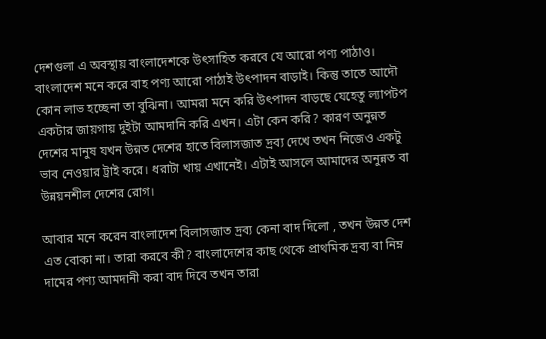দেশগুলা এ অবস্থায় বাংলাদেশকে উৎসাহিত করবে যে আরো পণ্য পাঠাও। বাংলাদেশ মনে করে বাহ পণ্য আরো পাঠাই উৎপাদন বাড়াই। কিন্তু তাতে আদৌ কোন লাভ হচ্ছেনা তা বুঝিনা। আমরা মনে করি উৎপাদন বাড়ছে যেহেতু ল্যাপটপ একটার জায়গায় দুইটা আমদানি করি এখন। এটা কেন করি? কারণ অনুন্নত দেশের মানুষ যখন উন্নত দেশের হাতে বিলাসজাত দ্রব্য দেখে তখন নিজেও একটু ভাব নেওয়ার ট্রাই করে। ধরাটা খায় এখানেই। এটাই আসলে আমাদের অনুন্নত বা উন্নয়নশীল দেশের রোগ।

আবার মনে করেন বাংলাদেশ বিলাসজাত দ্রব্য কেনা বাদ দিলো , তখন উন্নত দেশ এত বোকা না। তারা করবে কী? বাংলাদেশের কাছ থেকে প্রাথমিক দ্রব্য বা নিম্ন দামের পণ্য আমদানী করা বাদ দিবে তখন তারা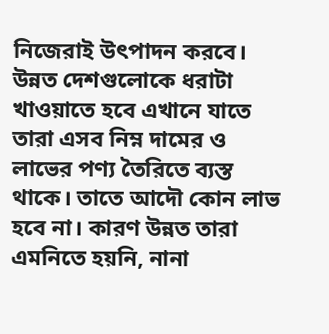নিজেরাই উৎপাদন করবে। উন্নত দেশগুলোকে ধরাটা খাওয়াতে হবে এখানে যাতে তারা এসব নিম্ন দামের ও লাভের পণ্য তৈরিতে ব্যস্ত থাকে। তাতে আদৌ কোন লাভ হবে না। কারণ উন্নত তারা এমনিতে হয়নি, নানা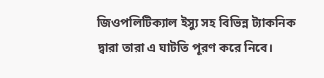জিওপলিটিক্যাল ইস্যু সহ বিভিন্ন ট্যাকনিক দ্বারা তারা এ ঘাটতি পূরণ করে নিবে।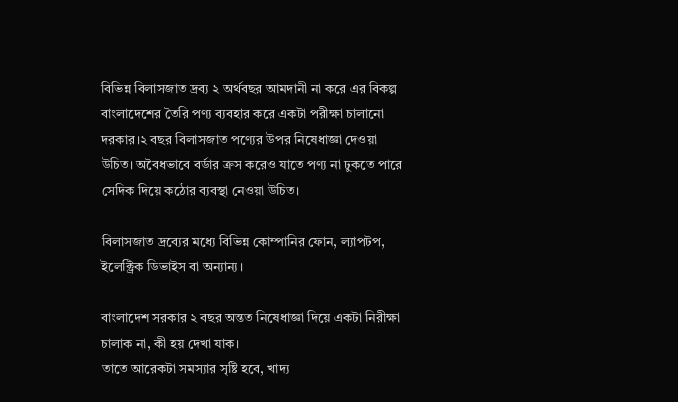বিভিন্ন বিলাসজাত দ্রব্য ২ অর্থবছর আমদানী না করে এর বিকল্প বাংলাদেশের তৈরি পণ্য ব্যবহার করে একটা পরীক্ষা চালানো দরকার।২ বছর বিলাসজাত পণ্যের উপর নিষেধাজ্ঞা দেওয়া উচিত। অবৈধভাবে বর্ডার ক্রস করেও যাতে পণ্য না ঢুকতে পারে সেদিক দিয়ে কঠোর ব্যবস্থা নেওয়া উচিত।

বিলাসজাত দ্রব্যের মধ্যে বিভিন্ন কোম্পানির ফোন, ল্যাপটপ, ইলেক্ট্রিক ডিভাইস বা অন্যান্য।

বাংলাদেশ সরকার ২ বছর অন্তত নিষেধাজ্ঞা দিয়ে একটা নিরীক্ষা চালাক না, কী হয় দেখা যাক।
তাতে আরেকটা সমস্যার সৃষ্টি হবে, খাদ্য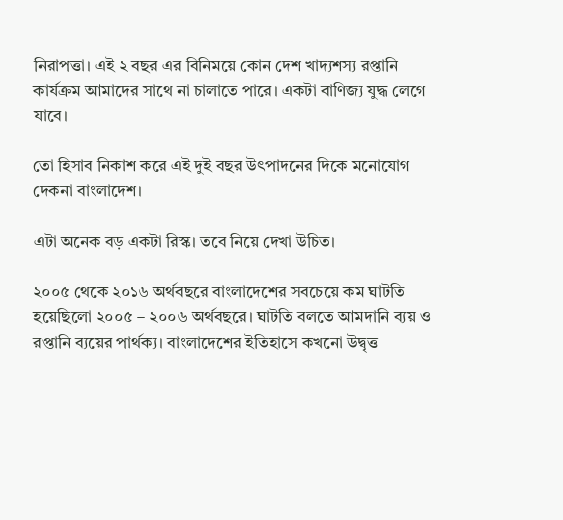নিরাপত্তা। এই ২ বছর এর বিনিময়ে কোন দেশ খাদ্যশস্য রপ্তানি কার্যক্রম আমাদের সাথে না চালাতে পারে। একটা বাণিজ্য যুদ্ধ লেগে যাবে।

তো হিসাব নিকাশ করে এই দুই বছর উৎপাদনের দিকে মনোযোগ দেকনা বাংলাদেশ।

এটা অনেক বড় একটা রিস্ক। তবে নিয়ে দেখা উচিত।

২০০৫ থেকে ২০১৬ অর্থবছরে বাংলাদেশের সবচেয়ে কম ঘাটতি হয়েছিলো ২০০৫ – ২০০৬ অর্থবছরে। ঘাটতি বলতে আমদানি ব্যয় ও রপ্তানি ব্যয়ের পার্থক্য। বাংলাদেশের ইতিহাসে কখনো উদ্বৃত্ত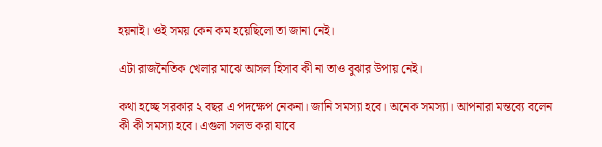হয়নাই। ওই সময় কেন কম হয়েছিলো তা জানা নেই।

এটা রাজনৈতিক খেলার মাঝে আসল হিসাব কী না তাও বুঝার উপায় নেই।

কথা হচ্ছে সরকার ২ বছর এ পদক্ষেপ নেকনা। জানি সমস্যা হবে। অনেক সমস্যা। আপনারা মন্তব্যে বলেন কী কী সমস্যা হবে। এগুলা সলভ করা যাবে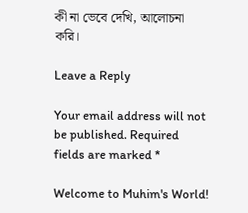কী না ভেবে দেখি, আলোচনা করি।

Leave a Reply

Your email address will not be published. Required fields are marked *

Welcome to Muhim's World!